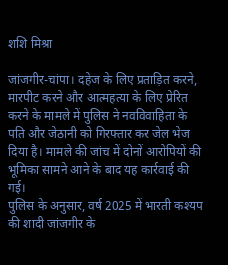शशि मिश्रा

जांजगीर-चांपा। दहेज के लिए प्रताड़ित करने, मारपीट करने और आत्महत्या के लिए प्रेरित करने के मामले में पुलिस ने नवविवाहिता के पति और जेठानी को गिरफ्तार कर जेल भेज दिया है। मामले की जांच में दोनों आरोपियों की भूमिका सामने आने के बाद यह कार्रवाई की गई।
पुलिस के अनुसार, वर्ष 2025 में भारती कश्यप की शादी जांजगीर के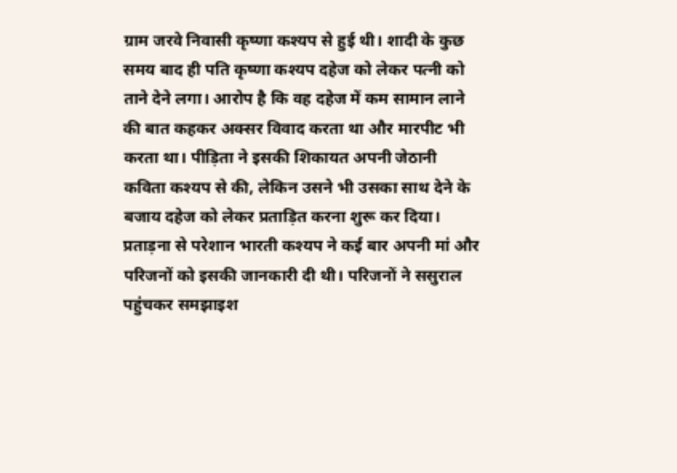ग्राम जरवे निवासी कृष्णा कश्यप से हुई थी। शादी के कुछ समय बाद ही पति कृष्णा कश्यप दहेज को लेकर पत्नी को ताने देने लगा। आरोप है कि वह दहेज में कम सामान लाने की बात कहकर अक्सर विवाद करता था और मारपीट भी करता था। पीड़िता ने इसकी शिकायत अपनी जेठानी कविता कश्यप से की, लेकिन उसने भी उसका साथ देने के बजाय दहेज को लेकर प्रताड़ित करना शुरू कर दिया।
प्रताड़ना से परेशान भारती कश्यप ने कई बार अपनी मां और परिजनों को इसकी जानकारी दी थी। परिजनों ने ससुराल पहुंचकर समझाइश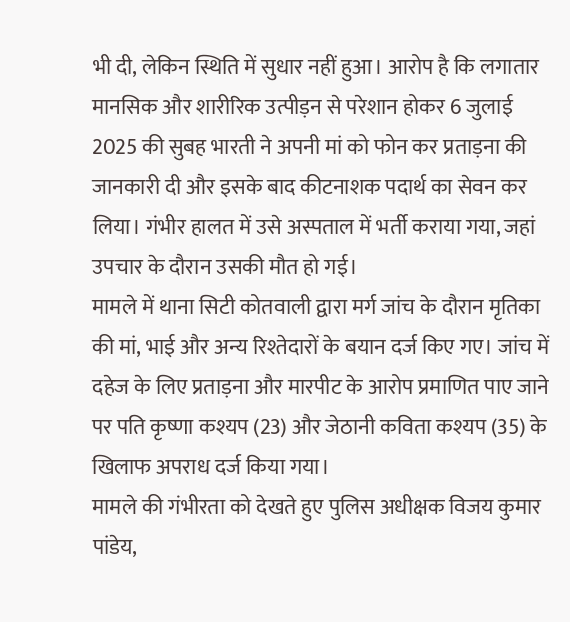भी दी, लेकिन स्थिति में सुधार नहीं हुआ। आरोप है कि लगातार मानसिक और शारीरिक उत्पीड़न से परेशान होकर 6 जुलाई 2025 की सुबह भारती ने अपनी मां को फोन कर प्रताड़ना की जानकारी दी और इसके बाद कीटनाशक पदार्थ का सेवन कर लिया। गंभीर हालत में उसे अस्पताल में भर्ती कराया गया, जहां उपचार के दौरान उसकी मौत हो गई।
मामले में थाना सिटी कोतवाली द्वारा मर्ग जांच के दौरान मृतिका की मां, भाई और अन्य रिश्तेदारों के बयान दर्ज किए गए। जांच में दहेज के लिए प्रताड़ना और मारपीट के आरोप प्रमाणित पाए जाने पर पति कृष्णा कश्यप (23) और जेठानी कविता कश्यप (35) के खिलाफ अपराध दर्ज किया गया।
मामले की गंभीरता को देखते हुए पुलिस अधीक्षक विजय कुमार पांडेय,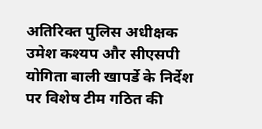अतिरिक्त पुलिस अधीक्षक उमेश कश्यप और सीएसपी योगिता बाली खापर्डे के निर्देश पर विशेष टीम गठित की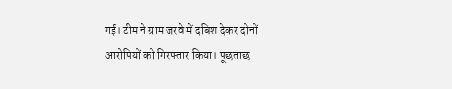गई। टीम ने ग्राम जरवे में दबिश देकर दोनों आरोपियों को गिरफ्तार किया। पूछताछ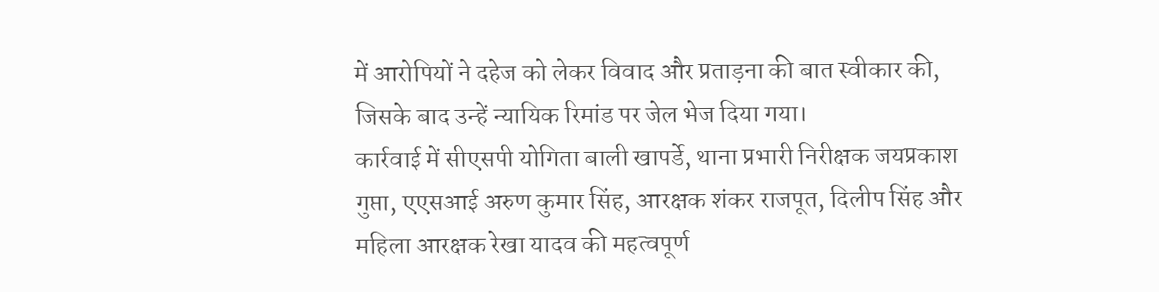में आरोपियों ने दहेज को लेकर विवाद और प्रताड़ना की बात स्वीकार की, जिसके बाद उन्हें न्यायिक रिमांड पर जेल भेज दिया गया।
कार्रवाई में सीएसपी योगिता बाली खापर्डे, थाना प्रभारी निरीक्षक जयप्रकाश गुप्ता, एएसआई अरुण कुमार सिंह, आरक्षक शंकर राजपूत, दिलीप सिंह और महिला आरक्षक रेखा यादव की महत्वपूर्ण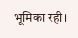भूमिका रही।